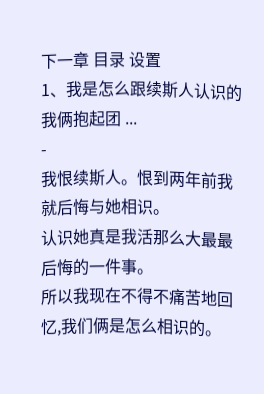下一章 目录 设置
1、我是怎么跟续斯人认识的 我俩抱起团 ...
-
我恨续斯人。恨到两年前我就后悔与她相识。
认识她真是我活那么大最最后悔的一件事。
所以我现在不得不痛苦地回忆,我们俩是怎么相识的。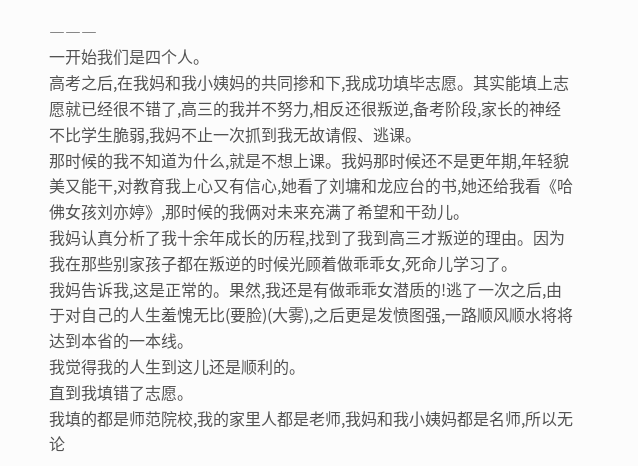―――
一开始我们是四个人。
高考之后,在我妈和我小姨妈的共同掺和下,我成功填毕志愿。其实能填上志愿就已经很不错了,高三的我并不努力,相反还很叛逆,备考阶段,家长的神经不比学生脆弱,我妈不止一次抓到我无故请假、逃课。
那时候的我不知道为什么,就是不想上课。我妈那时候还不是更年期,年轻貌美又能干,对教育我上心又有信心,她看了刘墉和龙应台的书,她还给我看《哈佛女孩刘亦婷》,那时候的我俩对未来充满了希望和干劲儿。
我妈认真分析了我十余年成长的历程,找到了我到高三才叛逆的理由。因为我在那些别家孩子都在叛逆的时候光顾着做乖乖女,死命儿学习了。
我妈告诉我,这是正常的。果然,我还是有做乖乖女潜质的!逃了一次之后,由于对自己的人生羞愧无比(要脸)(大雾),之后更是发愤图强,一路顺风顺水将将达到本省的一本线。
我觉得我的人生到这儿还是顺利的。
直到我填错了志愿。
我填的都是师范院校,我的家里人都是老师,我妈和我小姨妈都是名师,所以无论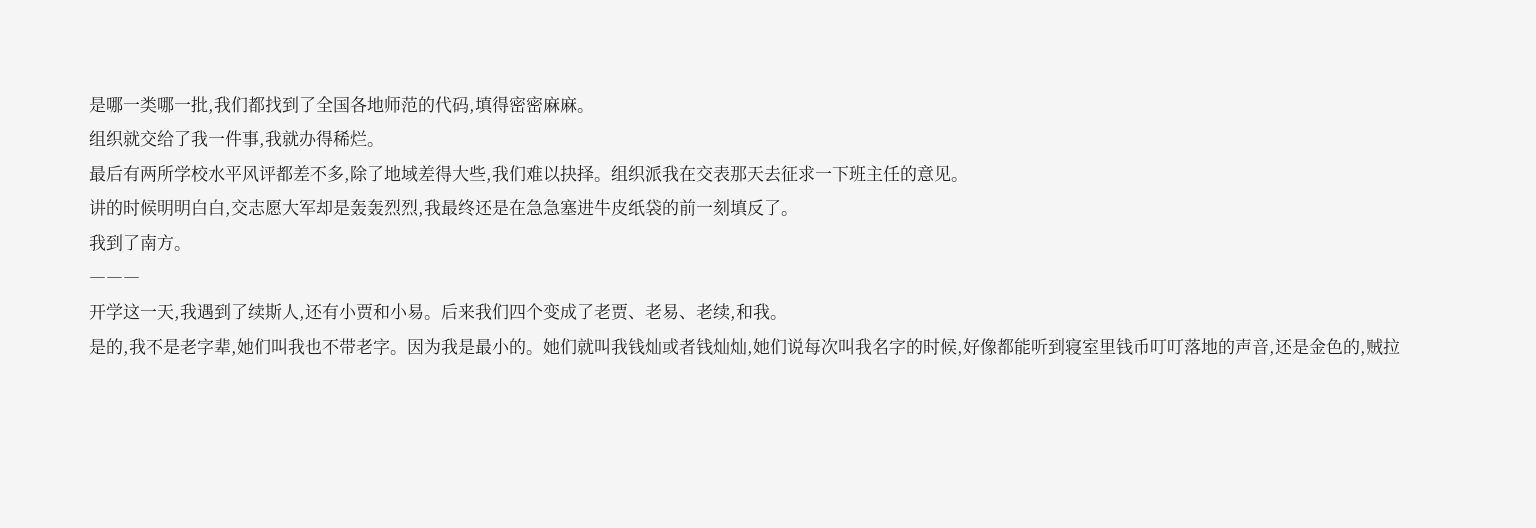是哪一类哪一批,我们都找到了全国各地师范的代码,填得密密麻麻。
组织就交给了我一件事,我就办得稀烂。
最后有两所学校水平风评都差不多,除了地域差得大些,我们难以抉择。组织派我在交表那天去征求一下班主任的意见。
讲的时候明明白白,交志愿大军却是轰轰烈烈,我最终还是在急急塞进牛皮纸袋的前一刻填反了。
我到了南方。
―――
开学这一天,我遇到了续斯人,还有小贾和小易。后来我们四个变成了老贾、老易、老续,和我。
是的,我不是老字辈,她们叫我也不带老字。因为我是最小的。她们就叫我钱灿或者钱灿灿,她们说每次叫我名字的时候,好像都能听到寝室里钱币叮叮落地的声音,还是金色的,贼拉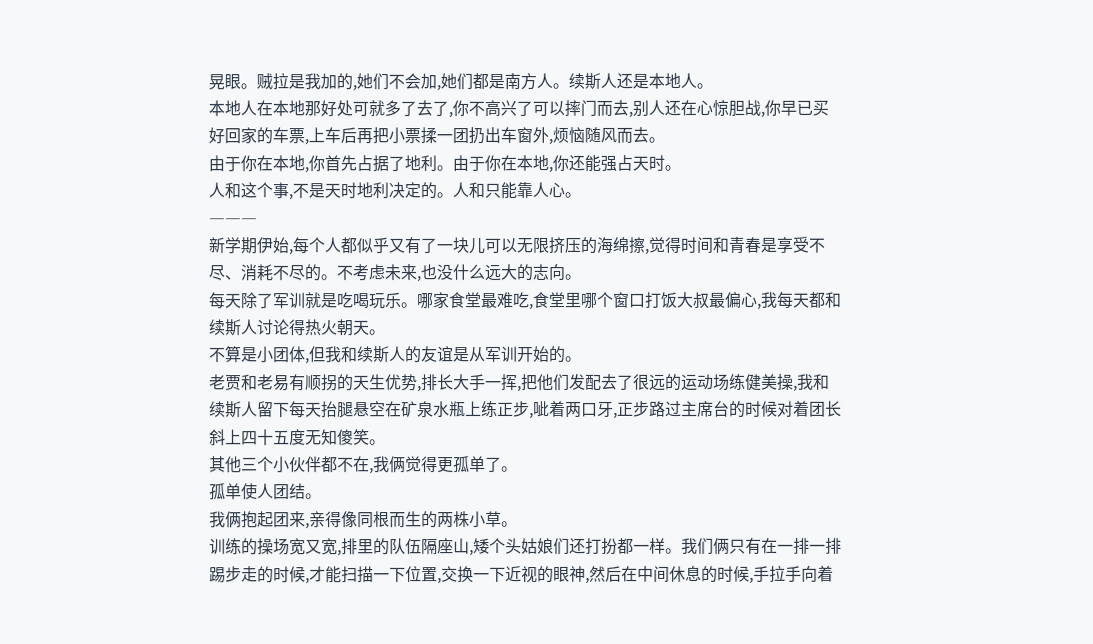晃眼。贼拉是我加的,她们不会加,她们都是南方人。续斯人还是本地人。
本地人在本地那好处可就多了去了,你不高兴了可以摔门而去,别人还在心惊胆战,你早已买好回家的车票,上车后再把小票揉一团扔出车窗外,烦恼随风而去。
由于你在本地,你首先占据了地利。由于你在本地,你还能强占天时。
人和这个事,不是天时地利决定的。人和只能靠人心。
―――
新学期伊始,每个人都似乎又有了一块儿可以无限挤压的海绵擦,觉得时间和青春是享受不尽、消耗不尽的。不考虑未来,也没什么远大的志向。
每天除了军训就是吃喝玩乐。哪家食堂最难吃,食堂里哪个窗口打饭大叔最偏心,我每天都和续斯人讨论得热火朝天。
不算是小团体,但我和续斯人的友谊是从军训开始的。
老贾和老易有顺拐的天生优势,排长大手一挥,把他们发配去了很远的运动场练健美操,我和续斯人留下每天抬腿悬空在矿泉水瓶上练正步,呲着两口牙,正步路过主席台的时候对着团长斜上四十五度无知傻笑。
其他三个小伙伴都不在,我俩觉得更孤单了。
孤单使人团结。
我俩抱起团来,亲得像同根而生的两株小草。
训练的操场宽又宽,排里的队伍隔座山,矮个头姑娘们还打扮都一样。我们俩只有在一排一排踢步走的时候,才能扫描一下位置,交换一下近视的眼神,然后在中间休息的时候,手拉手向着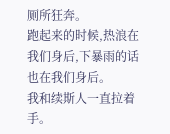厕所狂奔。
跑起来的时候,热浪在我们身后,下暴雨的话也在我们身后。
我和续斯人一直拉着手。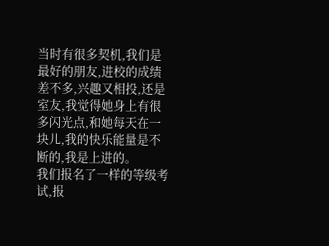当时有很多契机,我们是最好的朋友,进校的成绩差不多,兴趣又相投,还是室友,我觉得她身上有很多闪光点,和她每天在一块儿,我的快乐能量是不断的,我是上进的。
我们报名了一样的等级考试,报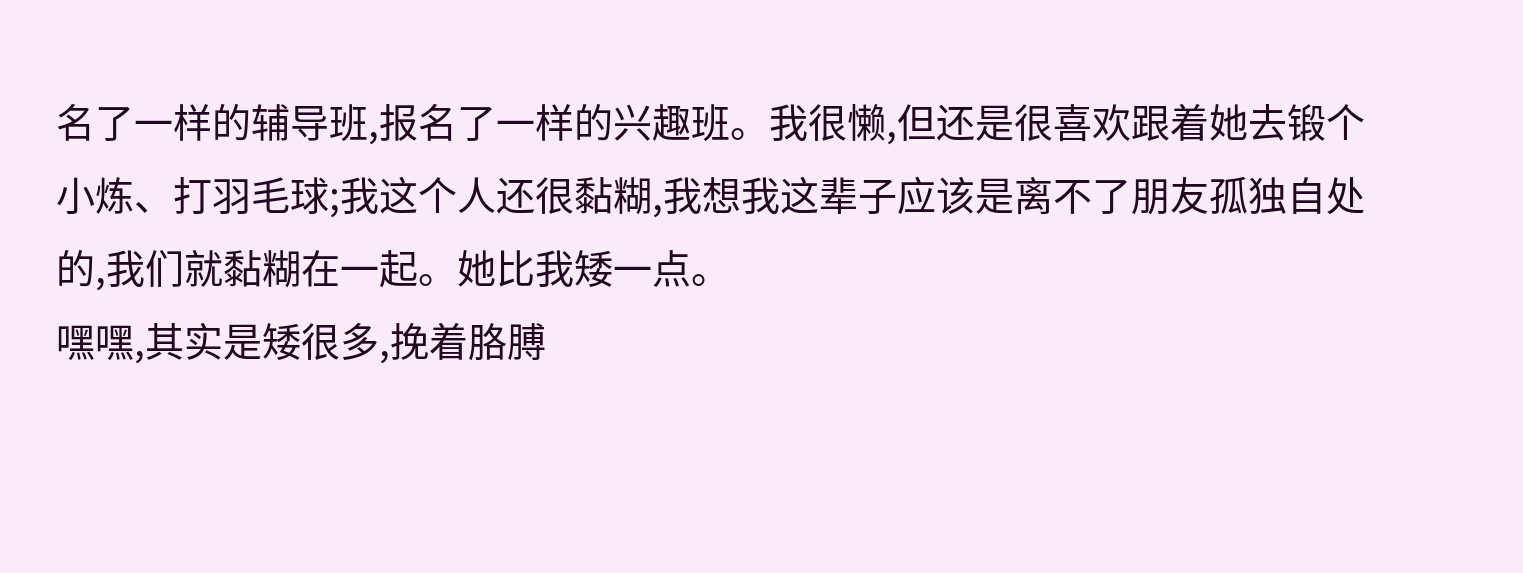名了一样的辅导班,报名了一样的兴趣班。我很懒,但还是很喜欢跟着她去锻个小炼、打羽毛球;我这个人还很黏糊,我想我这辈子应该是离不了朋友孤独自处的,我们就黏糊在一起。她比我矮一点。
嘿嘿,其实是矮很多,挽着胳膊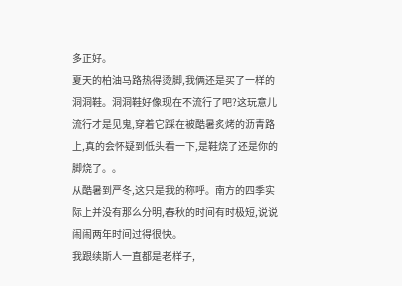多正好。
夏天的柏油马路热得烫脚,我俩还是买了一样的洞洞鞋。洞洞鞋好像现在不流行了吧?这玩意儿流行才是见鬼,穿着它踩在被酷暑炙烤的沥青路上,真的会怀疑到低头看一下,是鞋烧了还是你的脚烧了。。
从酷暑到严冬,这只是我的称呼。南方的四季实际上并没有那么分明,春秋的时间有时极短,说说闹闹两年时间过得很快。
我跟续斯人一直都是老样子,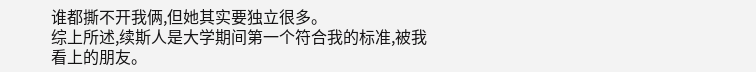谁都撕不开我俩,但她其实要独立很多。
综上所述,续斯人是大学期间第一个符合我的标准,被我看上的朋友。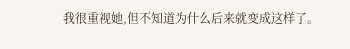我很重视她,但不知道为什么后来就变成这样了。